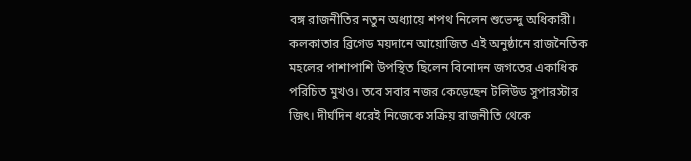বঙ্গ রাজনীতির নতুন অধ্যায়ে শপথ নিলেন শুভেন্দু অধিকারী। কলকাতার ব্রিগেড ময়দানে আয়োজিত এই অনুষ্ঠানে রাজনৈতিক মহলের পাশাপাশি উপস্থিত ছিলেন বিনোদন জগতের একাধিক পরিচিত মুখও। তবে সবার নজর কেড়েছেন টলিউড সুপারস্টার জিৎ। দীর্ঘদিন ধরেই নিজেকে সক্রিয় রাজনীতি থেকে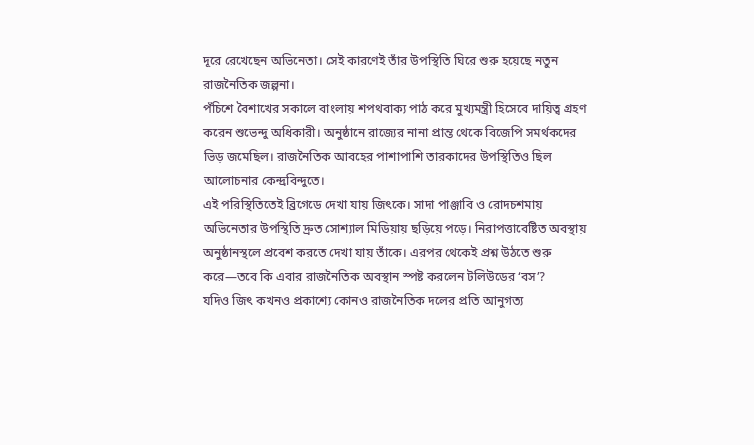দূরে রেখেছেন অভিনেতা। সেই কারণেই তাঁর উপস্থিতি ঘিরে শুরু হয়েছে নতুন রাজনৈতিক জল্পনা।
পঁচিশে বৈশাখের সকালে বাংলায় শপথবাক্য পাঠ করে মুখ্যমন্ত্রী হিসেবে দায়িত্ব গ্রহণ করেন শুভেন্দু অধিকারী। অনুষ্ঠানে রাজ্যের নানা প্রান্ত থেকে বিজেপি সমর্থকদের ভিড় জমেছিল। রাজনৈতিক আবহের পাশাপাশি তারকাদের উপস্থিতিও ছিল আলোচনার কেন্দ্রবিন্দুতে।
এই পরিস্থিতিতেই ব্রিগেডে দেখা যায় জিৎকে। সাদা পাঞ্জাবি ও রোদচশমায় অভিনেতার উপস্থিতি দ্রুত সোশ্যাল মিডিয়ায় ছড়িয়ে পড়ে। নিরাপত্তাবেষ্টিত অবস্থায় অনুষ্ঠানস্থলে প্রবেশ করতে দেখা যায় তাঁকে। এরপর থেকেই প্রশ্ন উঠতে শুরু করে—তবে কি এবার রাজনৈতিক অবস্থান স্পষ্ট করলেন টলিউডের ‘বস’?
যদিও জিৎ কখনও প্রকাশ্যে কোনও রাজনৈতিক দলের প্রতি আনুগত্য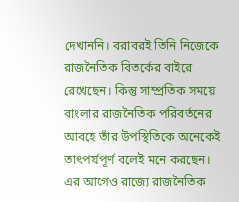দেখাননি। বরাবরই তিনি নিজেকে রাজনৈতিক বিতর্কের বাইরে রেখেছেন। কিন্তু সাম্প্রতিক সময়ে বাংলার রাজনৈতিক পরিবর্তনের আবহে তাঁর উপস্থিতিকে অনেকেই তাৎপর্যপূর্ণ বলেই মনে করছেন।
এর আগেও রাজ্যে রাজনৈতিক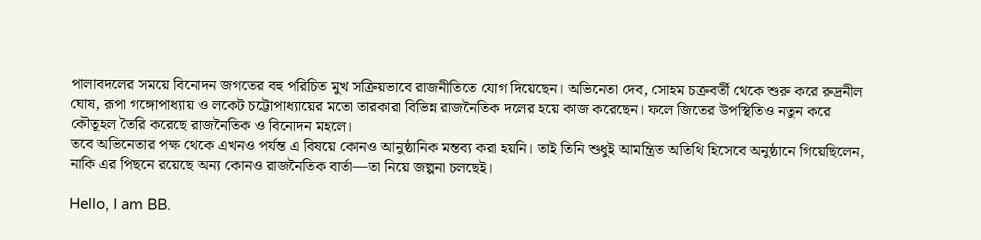পালাবদলের সময়ে বিনোদন জগতের বহু পরিচিত মুখ সক্রিয়ভাবে রাজনীতিতে যোগ দিয়েছেন। অভিনেতা দেব, সোহম চক্রবর্তী থেকে শুরু করে রুদ্রনীল ঘোষ, রূপা গঙ্গোপাধ্যায় ও লকেট চট্টোপাধ্যায়ের মতো তারকারা বিভিন্ন রাজনৈতিক দলের হয়ে কাজ করেছেন। ফলে জিতের উপস্থিতিও নতুন করে কৌতূহল তৈরি করেছে রাজনৈতিক ও বিনোদন মহলে।
তবে অভিনেতার পক্ষ থেকে এখনও পর্যন্ত এ বিষয়ে কোনও আনুষ্ঠানিক মন্তব্য করা হয়নি। তাই তিনি শুধুই আমন্ত্রিত অতিথি হিসেবে অনুষ্ঠানে গিয়েছিলেন, নাকি এর পিছনে রয়েছে অন্য কোনও রাজনৈতিক বার্তা—তা নিয়ে জল্পনা চলছেই।

Hello, I am BB.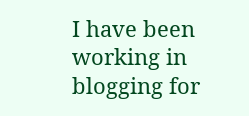I have been working in blogging for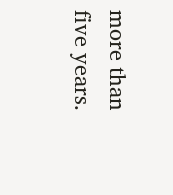more than five years.